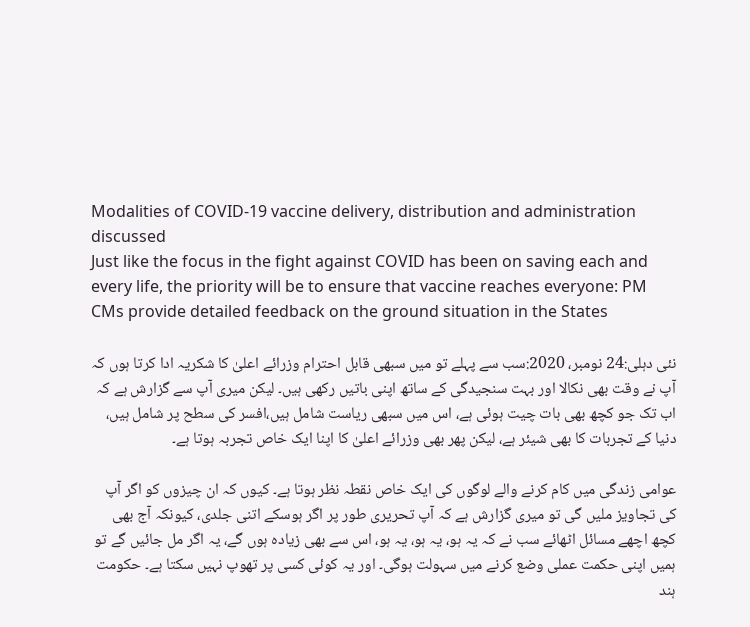Modalities of COVID-19 vaccine delivery, distribution and administration discussed
Just like the focus in the fight against COVID has been on saving each and every life, the priority will be to ensure that vaccine reaches everyone: PM
CMs provide detailed feedback on the ground situation in the States

نئی دہلی:24 نومبر، 2020:سب سے پہلے تو میں سبھی قابل احترام وزرائے اعلیٰ کا شکریہ ادا کرتا ہوں کہ آپ نے وقت بھی نکالا اور بہت سنجیدگی کے ساتھ اپنی باتیں رکھی ہیں۔ لیکن میری آپ سے گزارش ہے کہ اب تک جو کچھ بھی بات چیت ہوئی ہے، اس میں سبھی ریاست شامل ہیں،افسر کی سطح پر شامل ہیں، دنیا کے تجربات کا بھی شیئر ہے، لیکن پھر بھی وزرائے اعلیٰ کا اپنا ایک خاص تجربہ ہوتا ہے۔

عوامی زندگی میں کام کرنے والے لوگوں کی ایک خاص نقطہ نظر ہوتا ہے۔ کیوں کہ ان چیزوں کو اگر آپ کی تجاویز ملیں گی تو میری گزارش ہے کہ آپ تحریری طور پر اگر ہوسکے اتنی جلدی، کیونکہ آج بھی کچھ اچھے مسائل اٹھائے سب نے کہ یہ ہو، یہ ہو، یہ ہو، اس سے بھی زیادہ ہوں گے، یہ اگر مل جائیں گے تو ہمیں اپنی حکمت عملی وضع کرنے میں سہولت ہوگی۔ اور یہ کوئی کسی پر تھوپ نہیں سکتا ہے۔ حکومت ہند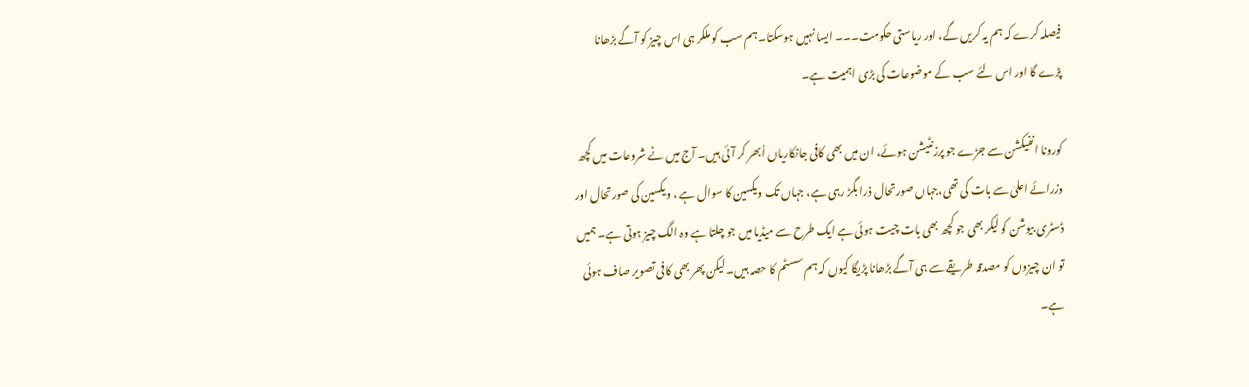فیصلہ کرے کہ ہم یہ کریں گے، اور ریاستی حکومت۔۔۔ ایسا نہیں ہوسکتا۔ ہم سب کو ملکر ہی اس چیز کو آگے بڑھانا پڑے گا اور اس لئے سب کے موضوعات کی بڑی اہمیت ہے۔

کورونا انفیکشن سے جڑے جو پرزنٹیشن ہوئے، ان میں بھی کافی جانکاریاں اُبھر کر آئی ہیں۔ آج میں نے شروعات میں کچھ وزرائے اعلیٰ سے بات کی تھی،جہاں صورتحال ذرا بگڑ رہی ہے، جہاں تک ویکسین کا سوال ہے ، ویکسین کی صورتحال اور ڈسٹری بیوشن کو لیکر بھی جو کچھ بھی بات چیت ہوئی ہے ایک طرح سے میڈیا میں جو چلتا ہے وہ الگ چیز ہوتی ہے۔ ہمیں تو ان چیزوں کو مصدقہ طریقے سے ہی آگے بڑھانا پڑیگا کیوں کہ ہم سسٹم کا حصہ ہیں۔ لیکن پھر بھی کافی تصویر صاف ہوئی ہے۔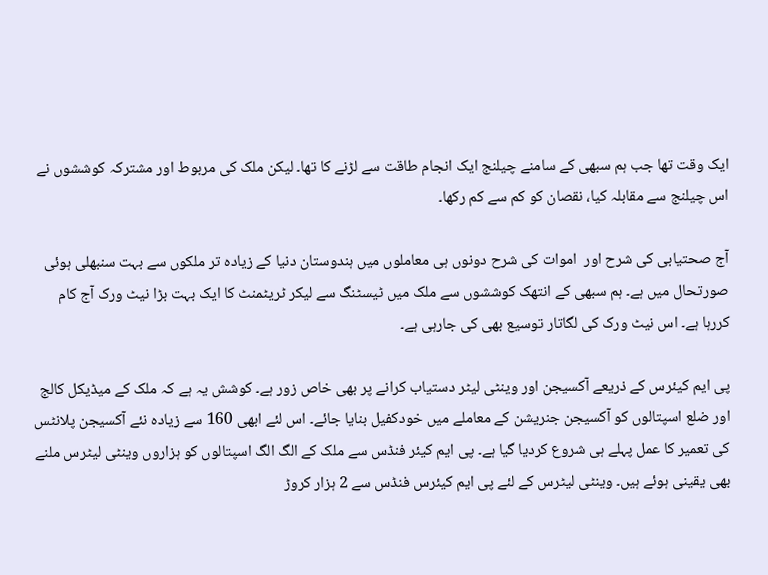ایک وقت تھا جب ہم سبھی کے سامنے چیلنج ایک انجام طاقت سے لڑنے کا تھا۔ لیکن ملک کی مربوط اور مشترکہ کوششوں نے اس چیلنج سے مقابلہ کیا، نقصان کو کم سے کم رکھا۔

آج صحتیابی کی شرح اور  اموات کی شرح دونوں ہی معاملوں میں ہندوستان دنیا کے زیادہ تر ملکوں سے بہت سنبھلی ہوئی صورتحال میں ہے۔ ہم سبھی کے انتھک کوششوں سے ملک میں ٹیسٹنگ سے لیکر ٹریٹمنٹ کا ایک بہت بڑا نیٹ ورک آج کام کررہا ہے۔ اس نیٹ ورک کی لگاتار توسیع بھی کی جارہی ہے۔

پی ایم کیئرس کے ذریعے آکسیجن اور وینٹی لیٹر دستیاب کرانے پر بھی خاص زور ہے۔ کوشش یہ ہے کہ ملک کے میڈیکل کالج اور ضلع اسپتالوں کو آکسیجن جنریشن کے معاملے میں خودکفیل بنایا جائے۔ اس لئے ابھی 160 سے زیادہ نئے آکسیجن پلانٹس کی تعمیر کا عمل پہلے ہی شروع کردیا گیا ہے۔ پی ایم کیئر فنڈس سے ملک کے الگ الگ اسپتالوں کو ہزاروں وینٹی لیٹرس ملنے بھی یقینی ہوئے ہیں۔ وینٹی لیٹرس کے لئے پی ایم کیئرس فنڈس سے 2 ہزار کروڑ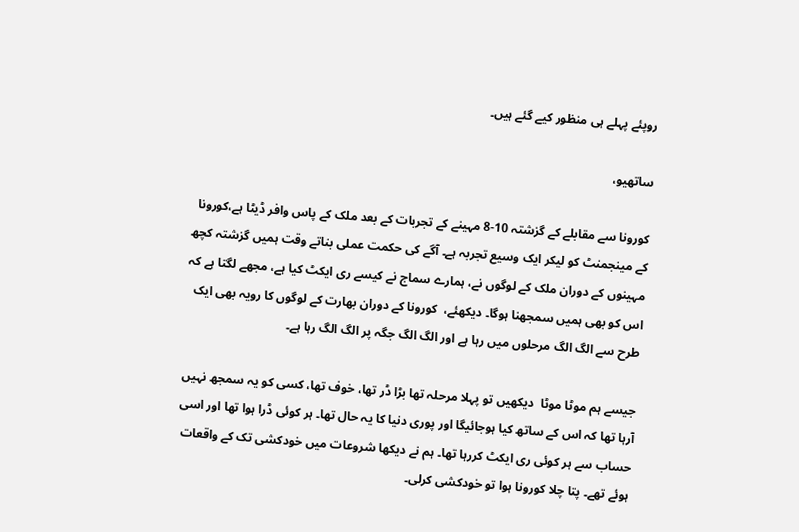روپئے پہلے ہی منظور کیے گئے ہیں۔

ساتھیو،

کورونا سے مقابلے کے گزشتہ 10-8 مہینے کے تجربات کے بعد ملک کے پاس وافر ڈیٹا ہے،کورونا کے مینجمنٹ کو لیکر ایک وسیع تجربہ ہے۔ آگے کی حکمت عملی بناتے وقت ہمیں گزشتہ کچھ مہینوں کے دوران ملک کے لوگوں نے، ہمارے سماج نے کیسے ری ایکٹ کیا ہے، مجھے لگتا ہے کہ اس کو بھی ہمیں سمجھنا ہوگا۔ دیکھئے،  کورونا کے دوران بھارت کے لوگوں کا رویہ بھی ایک طرح سے الگ الگ مرحلوں میں رہا ہے اور الگ الگ جگہ پر الگ الگ رہا ہے۔

جیسے ہم موٹا موٹا  دیکھیں تو پہلا مرحلہ تھا بڑا ڈر تھا، خوف تھا، کسی کو یہ سمجھ نہیں آرہا تھا کہ اس کے ساتھ کیا ہوجائیگا اور پوری دنیا کا یہ حال تھا۔ ہر کوئی ڈرا ہوا تھا اور اسی حساب سے ہر کوئی ری ایکٹ کررہا تھا۔ ہم نے دیکھا شروعات میں خودکشی تک کے واقعات ہوئے تھے۔ پتا چلا کورونا ہوا تو خودکشی کرلی۔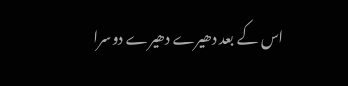اس کے بعد دھیرے دھیرے دوسرا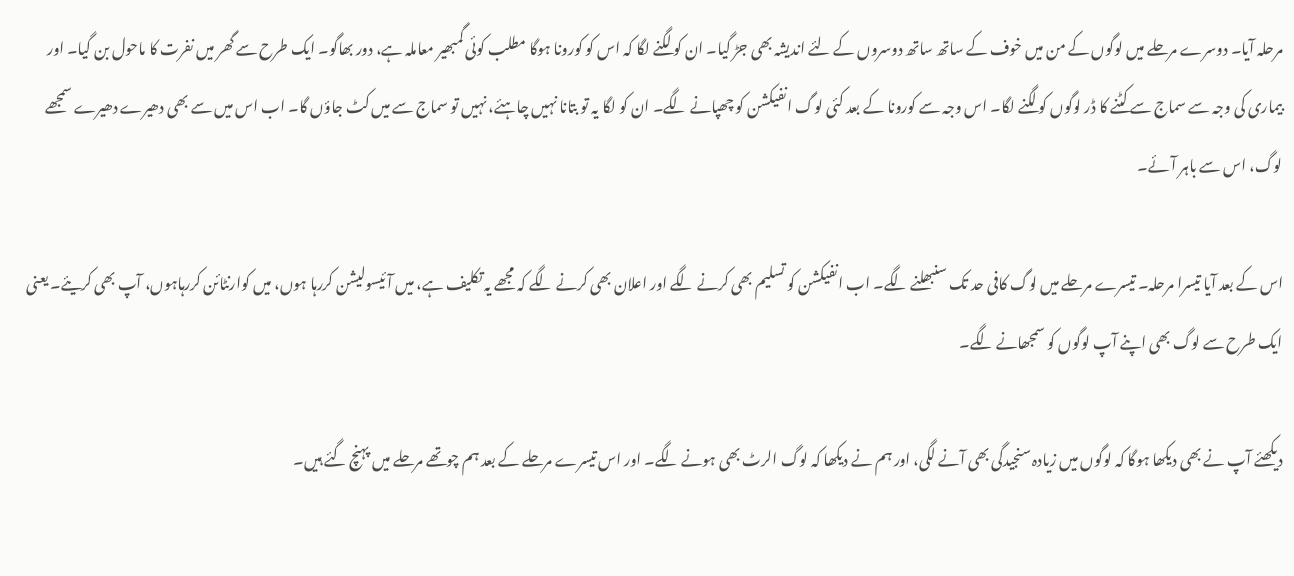مرحلہ آیا۔ دوسرے مرحلے میں لوگوں کے من میں خوف کے ساتھ ساتھ دوسروں کے لئے اندیشہ بھی جڑ گیا۔ ان کو لگنے لگا کہ اس کو کورونا ہوگا مطلب کوئی گمبھیر معاملہ ہے، دور بھاگو۔ ایک طرح سے گھر میں نفرت کا ماحول بن گیا۔ اور بیماری کی وجہ سے سماج سے کٹنے کا ڈر لوگوں کو لگنے لگا۔ اس وجہ سے کورونا کے بعد کئی لوگ انفیکشن کو چھپانے لگے۔ ان کو لگا یہ تو بتانا نہیں چاہئے، نہیں تو سماج سے میں کٹ جاؤں گا۔ اب اس میں سے بھی دھیرے دھیرے سمجھے لوگ، اس سے باہر آئے۔

اس کے بعد آیا تیسرا مرحلہ۔ تیسرے مرحلے میں لوگ کافی حد تک سنبھلنے لگے۔ اب انفیکشن کو تسلیم بھی کرنے لگے اور اعلان بھی کرنے لگے کہ مجھے یہ تکلیف ہے، میں آئیسولیشن کررہا ہوں، میں کوارنٹائن کررہاہوں، آپ بھی کریئے۔ یعنی ایک طرح سے لوگ بھی اپنے آپ لوگوں کو سمجھانے لگے۔

دیکھئے آپ نے بھی دیکھا ہوگا کہ لوگوں میں زیادہ سنجیدگی بھی آنے لگی، اور ہم نے دیکھا کہ لوگ الرٹ بھی ہونے لگے۔ اور اس تیسرے مرحلے کے بعد ہم چوتھے مرحلے میں پہنچ گئے ہیں۔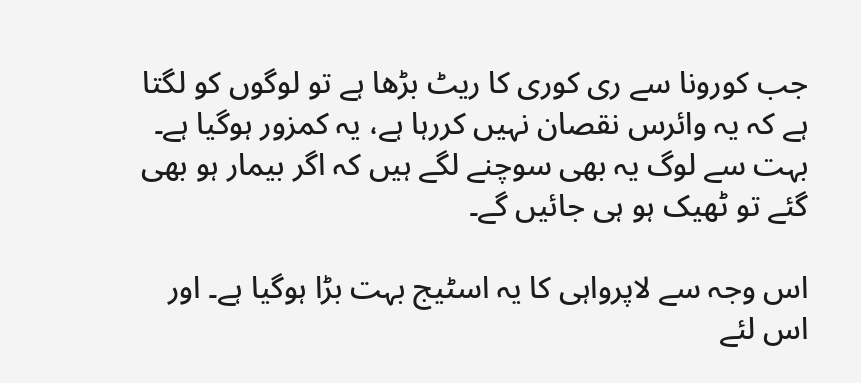جب کورونا سے ری کوری کا ریٹ بڑھا ہے تو لوگوں کو لگتا ہے کہ یہ وائرس نقصان نہیں کررہا ہے، یہ کمزور ہوگیا ہے۔ بہت سے لوگ یہ بھی سوچنے لگے ہیں کہ اگر بیمار ہو بھی گئے تو ٹھیک ہو ہی جائیں گے۔

اس وجہ سے لاپرواہی کا یہ اسٹیج بہت بڑا ہوگیا ہے۔ اور اس لئے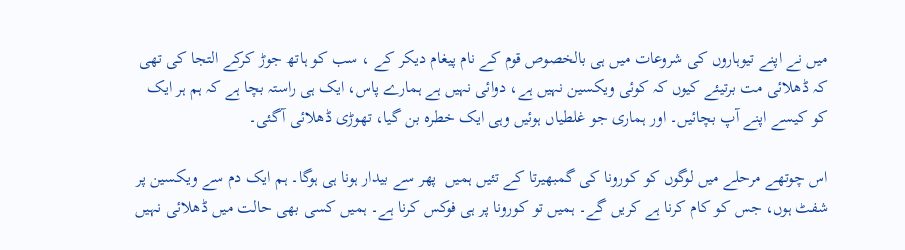میں نے اپنے تیوہاروں کی شروعات میں ہی بالخصوص قوم کے نام پیغام دیکر کے ، سب کو ہاتھ جوڑ کرکے التجا کی تھی کہ ڈھلائی مت برتیئے کیوں کہ کوئی ویکسین نہیں ہے، دوائی نہیں ہے ہمارے پاس، ایک ہی راستہ بچا ہے کہ ہم ہر ایک کو کیسے اپنے آپ بچائیں۔ اور ہماری جو غلطیاں ہوئیں وہی ایک خطرہ بن گیا، تھوڑی ڈھلائی آگئی۔

اس چوتھے مرحلے میں لوگوں کو کورونا کی گمبھیرتا کے تئیں ہمیں  پھر سے بیدار ہونا ہی ہوگا۔ ہم ایک دم سے ویکسین پر شفٹ ہوں، جس کو کام کرنا ہے کریں گے۔ ہمیں تو کورونا پر ہی فوکس کرنا ہے۔ ہمیں کسی بھی حالت میں ڈھلائی نہیں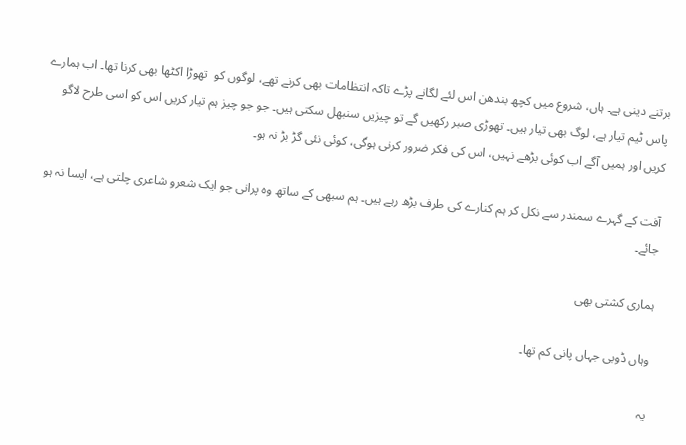برتنے دینی ہے۔ ہاں، شروع میں کچھ بندھن اس لئے لگانے پڑے تاکہ انتظامات بھی کرنے تھے، لوگوں کو  تھوڑا اکٹھا بھی کرنا تھا۔ اب ہمارے پاس ٹیم تیار ہے، لوگ بھی تیار ہیں۔ تھوڑی صبر رکھیں گے تو چیزیں سنبھل سکتی ہیں۔ جو جو چیز ہم تیار کریں اس کو اسی طرح لاگو کریں اور ہمیں آگے اب کوئی بڑھے نہیں، اس کی فکر ضرور کرنی ہوگی، کوئی نئی گڑ بڑ نہ ہو۔

آفت کے گہرے سمندر سے نکل کر ہم کنارے کی طرف بڑھ رہے ہیں۔ ہم سبھی کے ساتھ وہ پرانی جو ایک شعرو شاعری چلتی ہے، ایسا نہ ہو جائے۔

ہماری کشتی بھی

وہاں ڈوبی جہاں پانی کم تھا۔

یہ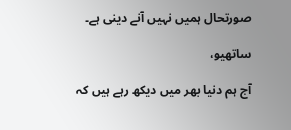صورتحال ہمیں نہیں آنے دینی ہے۔

ساتھیو،

آج ہم دنیا بھر میں دیکھ رہے ہیں کہ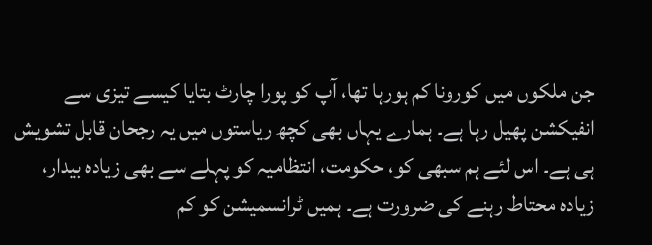جن ملکوں میں کورونا کم ہورہا تھا، آپ کو پورا چارٹ بتایا کیسے تیزی سے انفیکشن پھیل رہا ہے۔ ہمارے یہاں بھی کچھ ریاستوں میں یہ رجحان قابل تشویش ہی ہے۔ اس لئے ہم سبھی کو، حکومت، انتظامیہ کو پہلے سے بھی زیادہ بیدار، زیادہ محتاط رہنے کی ضرورت ہے۔ ہمیں ٹرانسمیشن کو کم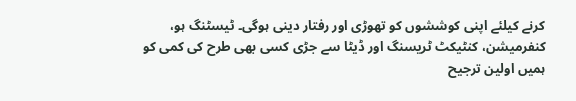کرنے کیلئے اپنی کوششوں کو تھوڑی اور رفتار دینی ہوگی۔ ٹیسٹنگ ہو، کنفرمیشن، کنٹیکٹ ٹریسنگ اور ڈیٹا سے جڑی کسی بھی طرح کی کمی کو ہمیں اولین ترجیح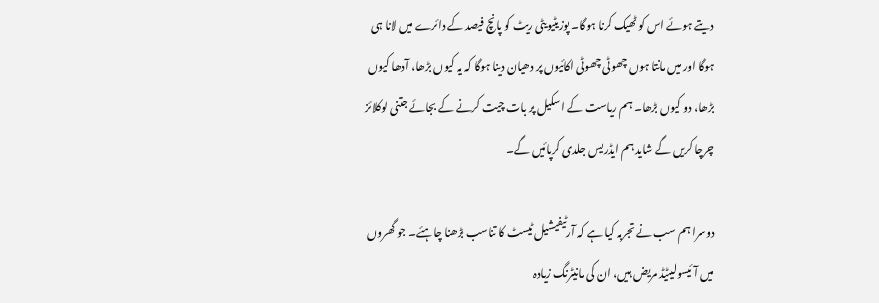دیتے ہوئے اس کو ٹھیک کرنا ہوگا۔ پوزیٹیویٹی ریٹ کو پانچ فیصد کے دائرے میں لانا ہی ہوگا اور میں مانتا ہوں چھوٹی چھوٹی اکائیوں پر دھیان دینا ہوگا کہ یہ کیوں بڑھا، آدھا کیوں بڑھا، دو کیوں بڑھا۔ ہم ریاست کے اسکیل پر بات چیت کرنے کے بجائے جتنی لوکلائز چرچا کریں گے شاید ہم ایڈریس جلدی کرپائیں گے۔

دوسرا ہم سب نے تجربہ کیا ہے کہ آرٹیفیشیل ٹیسٹ کا تناسب بڑھنا چاہئے۔ جو گھروں میں آئیسولیٹیڈ مریض ہیں، ان کی مانیٹرنگ زیادہ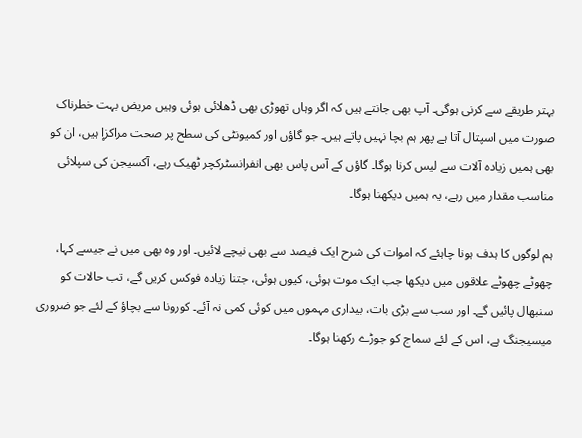بہتر طریقے سے کرنی ہوگی۔ آپ بھی جانتے ہیں کہ اگر وہاں تھوڑی بھی ڈھلائی ہوئی وہیں مریض بہت خطرناک صورت میں اسپتال آتا ہے پھر ہم بچا نہیں پاتے ہیں۔ جو گاؤں اور کمیونٹی کی سطح پر صحت مراکزإ ہیں، ان کو بھی ہمیں زیادہ آلات سے لیس کرنا ہوگا۔ گاؤں کے آس پاس بھی انفرانسٹرکچر ٹھیک رہے، آکسیجن کی سپلائی مناسب مقدار میں رہے، یہ ہمیں دیکھنا ہوگا۔

ہم لوگوں کا ہدف ہونا چاہئے کہ اموات کی شرح ایک فیصد سے بھی نیچے لائیں۔ اور وہ بھی میں نے جیسے کہا، چھوٹے چھوٹے علاقوں میں دیکھا جب ایک موت ہوئی، کیوں ہوئی، جتنا زیادہ فوکس کریں گے، تب حالات کو سنبھال پائیں گے۔ اور سب سے بڑی بات، بیداری مہموں میں کوئی کمی نہ آئے۔ کورونا سے بچاؤ کے لئے جو ضروری میسیجنگ ہے، اس کے لئے سماج کو جوڑے رکھنا ہوگا۔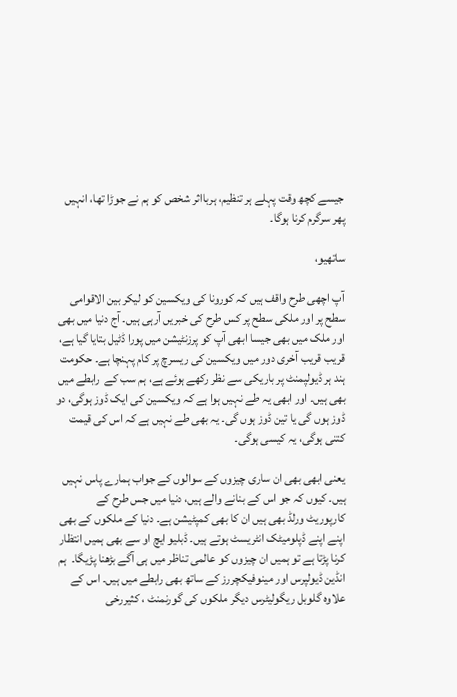جیسے کچھ وقت پہلے ہر تنظیم، ہربااثر شخص کو ہم نے جوڑا تھا، انہیں پھر سرگرم کرنا ہوگا۔

ساتھیو،

آپ اچھی طرح واقف ہیں کہ کورونا کی ویکسین کو لیکر بین الاقوامی سطح پر اور ملکی سطح پر کس طرح کی خبریں آرہی ہیں۔ آج دنیا میں بھی اور ملک میں بھی جیسا ابھی آپ کو پرزنٹیشن میں پورا ڈٹیل بتایا گیا ہے، قریب قریب آخری دور میں ویکسین کی ریسرچ پر کام پہنچا ہے۔ حکومت ہند ہر ڈیولپمنٹ پر باریکی سے نظر رکھے ہوئے ہے، ہم سب کے  رابطے میں بھی ہیں۔ اور ابھی یہ طے نہیں ہوا ہے کہ ویکسین کی ایک ڈوز ہوگی، دو ڈوز ہوں گی یا تین ڈوز ہوں گی۔ یہ بھی طے نہیں ہے کہ اس کی قیمت کتنی ہوگی، یہ کیسی ہوگی۔

یعنی ابھی بھی ان ساری چیزوں کے سوالوں کے جواب ہمارے پاس نہیں ہیں۔ کیوں کہ جو اس کے بنانے والے ہیں، دنیا میں جس طرح کے کارپوریٹ ورلڈ بھی ہیں ان کا بھی کمپٹیشن ہے۔ دنیا کے ملکوں کے بھی اپنے اپنے ڈپلومیٹک انٹریسٹ ہوتے ہیں۔ ڈبلیو ایچ او سے بھی ہمیں انتظار کرنا پڑتا ہے تو ہمیں ان چیزوں کو عالمی تناظر میں ہی آگے بڑھنا پڑیگا۔  ہم انڈین ڈیولپرس اور مینوفیکچررز کے ساتھ بھی رابطے میں ہیں۔ اس کے علاوہ گلوبل ریگولیٹرس دیگر ملکوں کی گورنمنٹ ، کثیررخی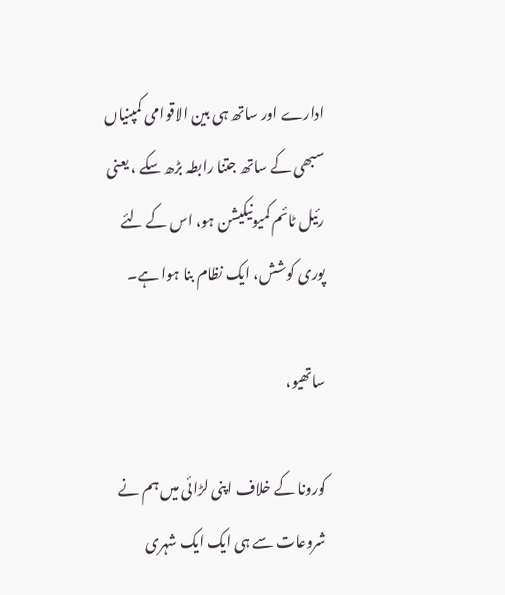ادارے اور ساتھ ہی بین الاقوامی کمپنیاں سبھی کے ساتھ جتنا رابطہ بڑھ سکے ، یعنی رئیل ٹائم کمیونیکیشن ہو، اس کے لئے پوری کوشش، ایک نظام بنا ہوا ہے۔

ساتھیو،

کورونا کے خلاف اپنی لڑائی میں ہم نے شروعات سے ہی ایک ایک شہری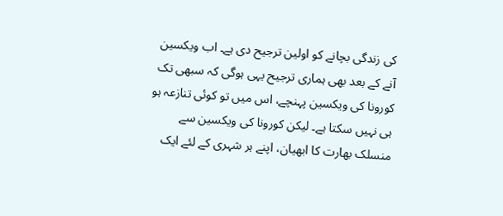کی زندگی بچانے کو اولین ترجیح دی ہے۔ اب ویکسین آنے کے بعد بھی ہماری ترجیح یہی ہوگی کہ سبھی تک کورونا کی ویکسین پہنچے، اس میں تو کوئی تنازعہ ہو ہی نہیں سکتا ہے۔ لیکن کورونا کی ویکسین سے منسلک بھارت کا ابھیان، اپنے ہر شہری کے لئے ایک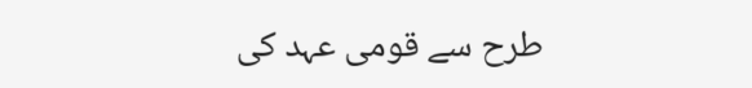طرح سے قومی عہد کی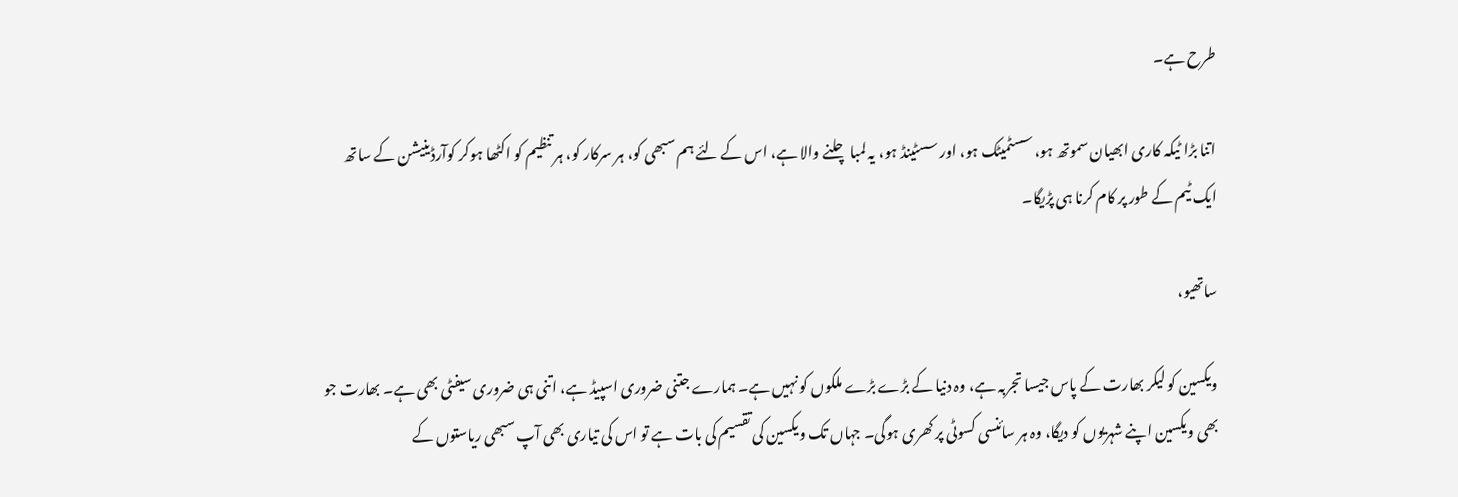طرح ہے۔

اتنا بڑا ٹیکہ کاری ابھیان سموتھ ہو، سسٹمیٹک ہو، اور سسٹینڈ ہو، یہ لمبا چلنے والا ہے، اس کے لئے ہم سبھی کو، ہر سرکار کو، ہر تنظیم کو اکٹھا ہوکر کوآرڈینیشن کے ساتھ  ایک ٹیم کے طور پر کام کرنا ہی پڑیگا۔

ساتھیو،

ویکسین کو لیکر بھارت کے پاس جیسا تجربہ ہے، وہ دنیا کے بڑے بڑے ملکوں کو نہیں ہے۔ ہمارے جتنی ضروری اسپیڈ ہے، اتنی ہی ضروری سیفٹی بھی ہے۔ بھارت جو بھی ویکسین اپنے شہریوں کو دیگا، وہ ہر سائنسی کسوٹی پر کھری ہوگی۔ جہاں تک ویکسین کی تقسیم کی بات ہے تو اس کی تیاری بھی آپ سبھی ریاستوں کے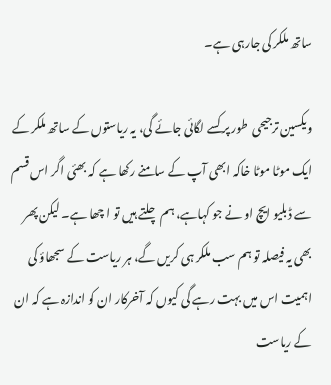ساتھ ملکر کی جارہی ہے۔

ویکسین ترجیحی  طور پر کسے لگائی جائے گی، یہ ریاستوں کے ساتھ ملکر کے ایک موٹا موٹا خاکہ ابھی آپ کے سامنے رکھا ہے کہ بھئی اگر اس قسم سے ڈبلیو ایچ او نے جو کہاہے، ہم چلتے ہیں تو ا چھا ہے۔ لیکن پھر بھی یہ فیصلہ تو ہم سب ملکر ہی کریں گے، ہر ریاست کے سجھاؤ کی اہمیت اس میں بہت رہے گی کیوں کہ آخرکار ان کو اندازہ ہے کہ ان کے ریاست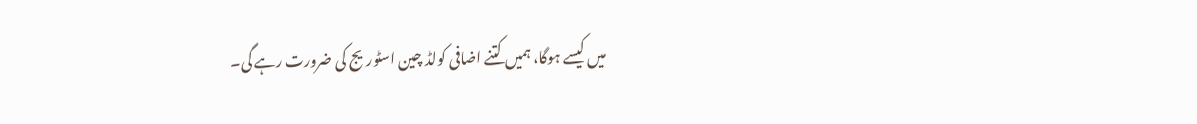میں کیسے ہوگا، ہمیں کتنے اضافی کولڈ چین اسٹوریج کی ضرورت رہے گی۔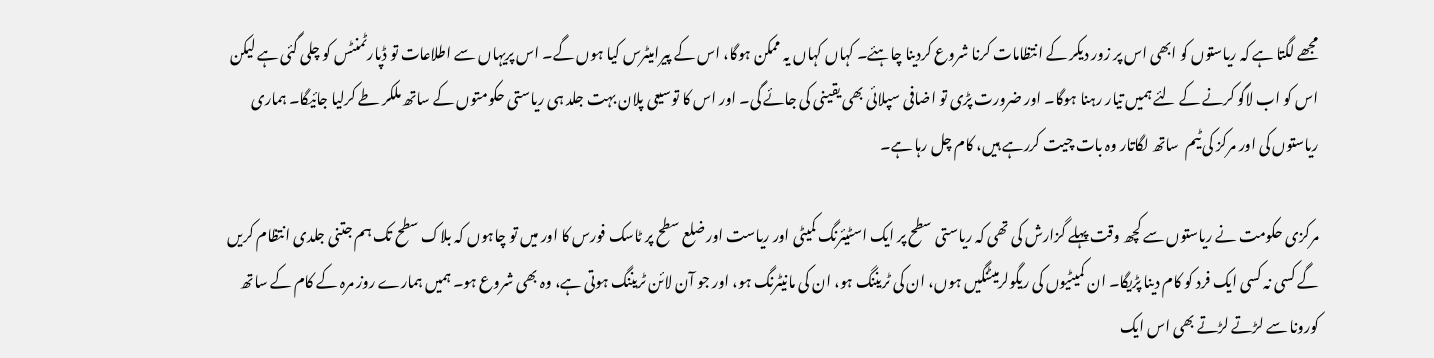مجھے لگتا ہے کہ ریاستوں کو ابھی اس پر زور دیکر کے انتظامات کرنا شروع کردینا چاہئے۔ کہاں کہاں یہ ممکن ہوگا، اس کے پیرامیٹرس کیا ہوں گے۔ اس پریہاں سے اطلاعات تو ڈپارٹمنٹس کو چلی گئی ہے لیکن اس کو اب لاگو کرنے کے لئے ہمیں تیار رہنا ہوگا۔ اور ضرورت پڑی تو اضافی سپلائی بھی یقینی کی جائے گی۔ اور اس کا توسیعی پلان بہت جلد ہی ریاستی حکومتوں کے ساتھ ملکر طے کرلیا جائیگا۔ ہماری ریاستوں کی اور مرکز کی ٹیم  ساتھ لگاتار وہ بات چیت کررہے ہیں، کام چل رہا ہے۔

مرکزی حکومت نے ریاستوں سے کچھ وقت پہلے گزارش کی تھی کہ ریاستی سطح پر ایک اسٹیئرنگ کمیٹی اور ریاست اور ضلع سطح پر ٹاسک فورس کا اور میں تو چاہوں کہ بلاک سطح تک ہم جتنی جلدی انتظام کریں گے کسی نہ کسی ایک فرد کو کام دینا پڑیگا۔ ان کمیٹیوں کی ریگولرمیٹنگیں ہوں، ان کی ٹریننگ ہو، ان کی مانیٹرنگ ہو، اور جو آن لائن ٹریننگ ہوتی ہے، وہ بھی شروع ہو۔ ہمیں ہمارے روز مرہ کے کام کے ساتھ کورونا سے لڑتے لڑتے بھی اس ایک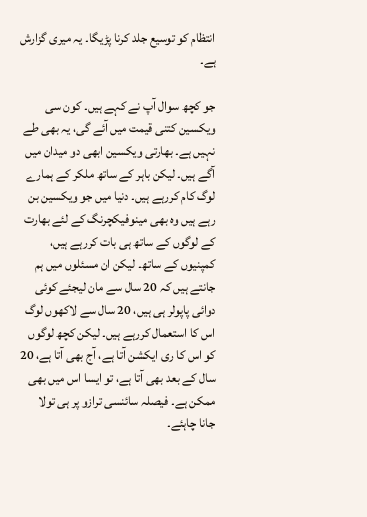انتظام کو توسیع جلد کرنا پڑیگا۔ یہ میری گزارش ہے۔

جو کچھ سوال آپ نے کہے ہیں۔ کون سی ویکسین کتنی قیمت میں آئے گی، یہ بھی طے نہیں ہے۔ بھارتی ویکسین ابھی دو میدان میں آگے ہیں۔ لیکن باہر کے ساتھ ملکر کے ہمارے لوگ کام کررہے ہیں۔ دنیا میں جو ویکسین بن رہے ہیں وہ بھی مینوفیکچرنگ کے لئے بھارت کے لوگوں کے ساتھ ہی بات کررہے ہیں، کمپنیوں کے ساتھ۔ لیکن ان مسئلوں میں ہم جانتے ہیں کہ 20 سال سے مان لیجئے کوئی دوائی پاپولر ہی ہیں، 20 سال سے لاکھوں لوگ اس کا استعمال کررہے ہیں۔ لیکن کچھ لوگوں کو اس کا ری ایکشن آتا ہے، آج بھی آتا ہے، 20 سال کے بعد بھی آتا ہے، تو ایسا اس میں بھی ممکن ہے۔ فیصلہ سائنسی ترازو پر ہی تولا جانا چاہئے۔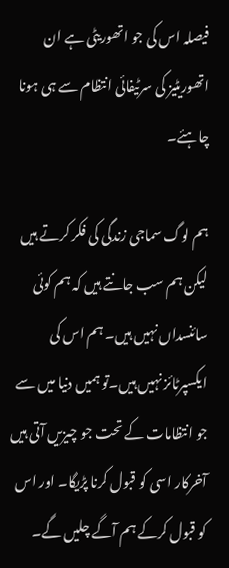فیصلہ اس کی جو اتھوریٹی ہے ان اتھوریٹیز کی سرٹیفائی انتظام سے ہی ہونا چاہئے۔

ہم لوگ سماجی زندگی کی فکر کرتے ہیں لیکن ہم سب جانتے ہیں کہ ہم کوئی سائنسداں نہیں ہیں۔ ہم اس کی ایکسپرٹائز نہیں ہیں۔تو ہمیں دنیا میں سے جو انتظامات کے تحت جو چیزیں آتی ہیں آخرکار اسی کو قبول کرنا پڑیگا۔ اور اس کو قبول کرکے ہم آگے چلیں گے۔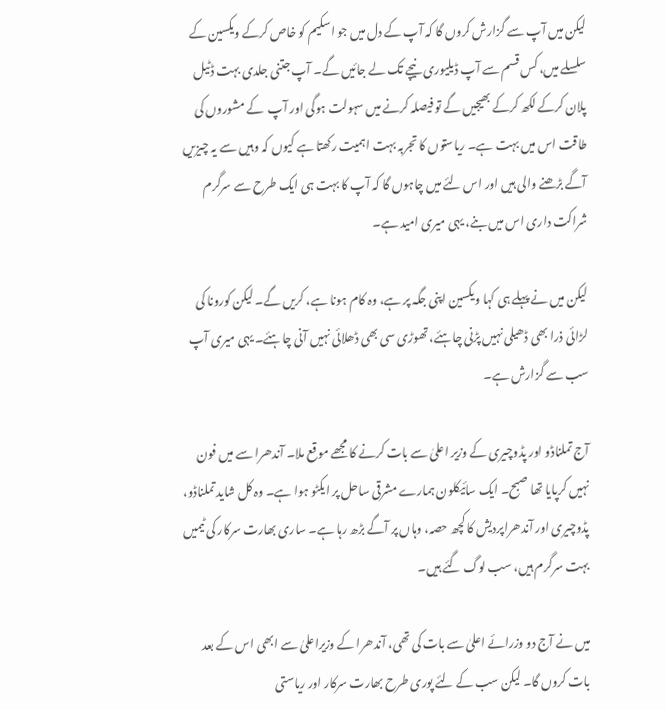لیکن میں آپ سے گزارش کروں گا کہ آپ کے دل میں جو اسکیم کو خاص کرکے ویکسین کے سلسلے میں، کس قسم سے آپ ڈیلیوری نیچے تک لے جائیں گے۔ آپ جتنی جلدی بہت ڈٹیل پلان کرکے لکھ کرکے بھیجیں گے تو فیصلہ کرنے میں سہولت ہوگی اور آپ  کے مشوروں کی طاقت اس میں بہت ہے۔ ریاستوں کا تجربہ بہت اہمیت رکھتا ہے کیوں کہ وہیں سے یہ چیزیں آگے بڑھنے والی ہیں اور اس لئے میں چاہوں گا کہ آپ کا بہت ہی ایک طرح سے سرگرم شراکت داری اس میں بنے، یہی میری امید ہے۔

لیکن میں نے پہلے ہی کہا ویکسین اپنی جگہ پر ہے، وہ کام ہونا ہے، کریں گے۔ لیکن کورونا کی لڑائی ذرا بھی ڈھیلی نہیں پڑنی چاہئے، تھوڑی سی بھی ڈھلائی نہیں آنی چاہئے۔ یہی میری آپ سب سے گزارش ہے۔

آج تملناڈو اور پڈوچیری کے وزیر اعلیٰ سے بات کرنے کا مجھے موقع ملا۔ آندھرا سے میں فون نہیں کرپایا تھا صبح۔ ایک سائیکلون ہمارے مشرقی ساحل پر ایکٹو ہوا ہے۔ وہ کل شاید تملناڈو، پڈوچیری اور آندھراپردیش کا کچھ حصہ، وہاں پر آگے بڑھ رہا ہے۔ ساری بھارت سرکار کی ٹیمیں بہت سرگرم ہیں، سب لوگ گئے ہیں۔

میں نے آج دو وزرائے اعلیٰ سے بات کی تھی، آندھرا کے وزیراعلیٰ سے ابھی اس کے بعد بات کروں گا۔ لیکن سب کے لئے پوری طرح بھارت سرکار اور ریاستی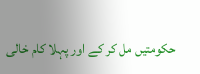حکومتیں مل کر کے اور پہلا کام خالی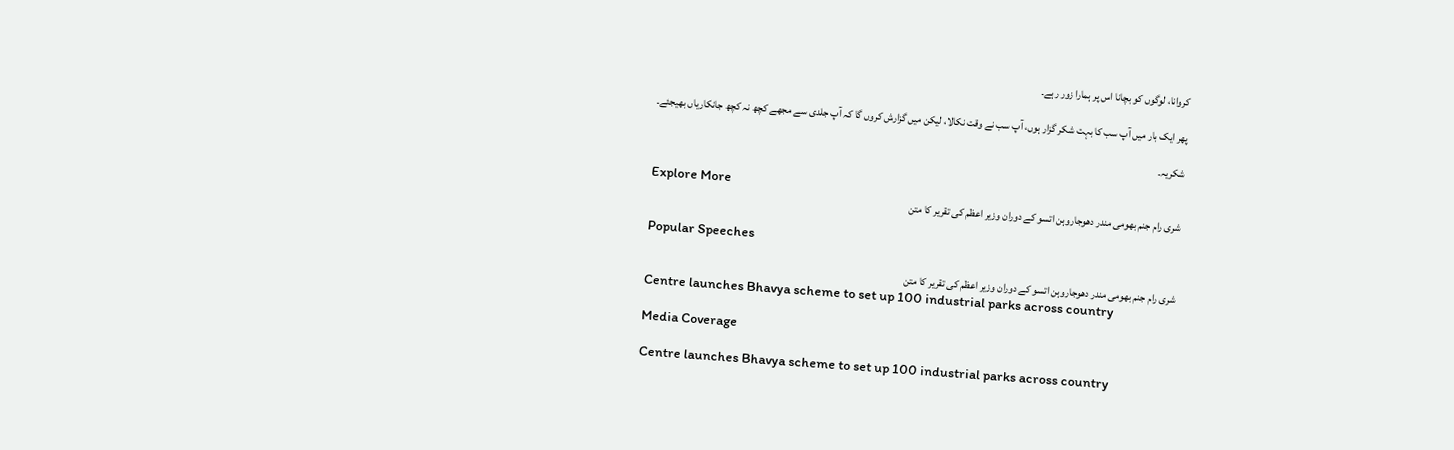کروانا، لوگوں کو بچانا اس پر ہمارا زور رہے۔

پھر ایک بار میں آپ سب کا بہت شکر گزار ہوں، آپ سب نے وقت نکالا، لیکن میں گزارش کروں گا کہ آپ جلدی سے مجھے کچھ نہ کچھ جانکاریاں بھیجئے۔

شکریہ۔

Explore More
شری رام جنم بھومی مندر دھوجاروہن اتسو کے دوران وزیر اعظم کی تقریر کا متن

Popular Speeches

شری رام جنم بھومی مندر دھوجاروہن اتسو کے دوران وزیر اعظم کی تقریر کا متن
Centre launches Bhavya scheme to set up 100 industrial parks across country

Media Coverage

Centre launches Bhavya scheme to set up 100 industrial parks across country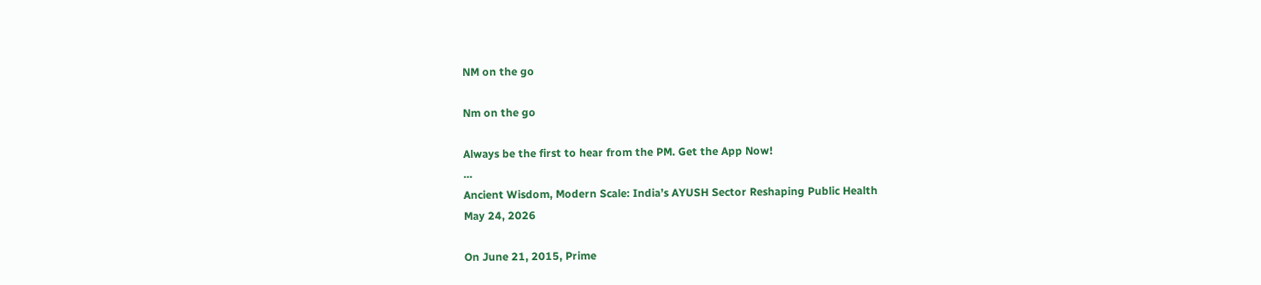NM on the go

Nm on the go

Always be the first to hear from the PM. Get the App Now!
...
Ancient Wisdom, Modern Scale: India’s AYUSH Sector Reshaping Public Health
May 24, 2026

On June 21, 2015, Prime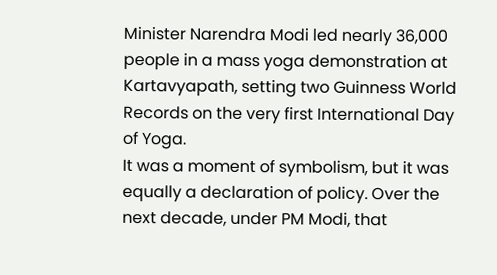Minister Narendra Modi led nearly 36,000 people in a mass yoga demonstration at Kartavyapath, setting two Guinness World Records on the very first International Day of Yoga.
It was a moment of symbolism, but it was equally a declaration of policy. Over the next decade, under PM Modi, that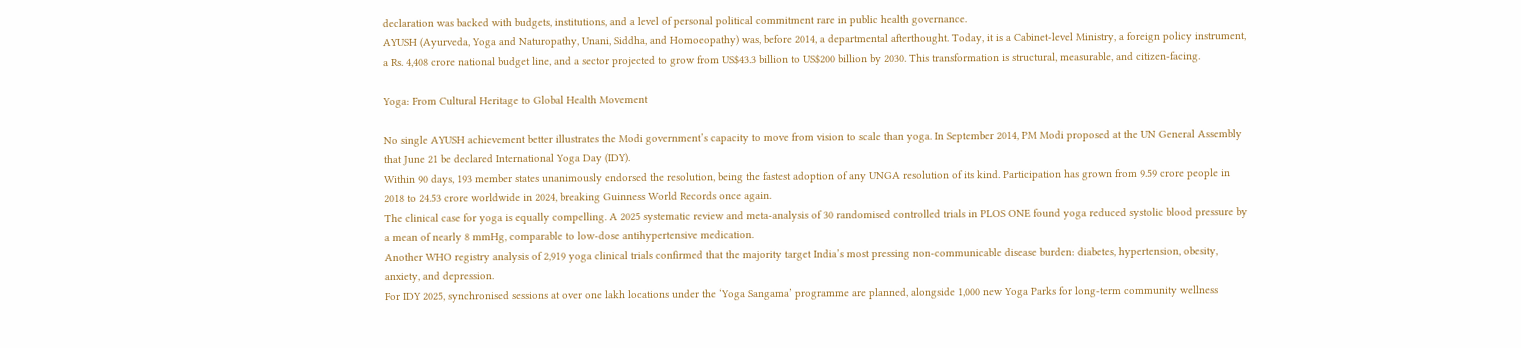declaration was backed with budgets, institutions, and a level of personal political commitment rare in public health governance.
AYUSH (Ayurveda, Yoga and Naturopathy, Unani, Siddha, and Homoeopathy) was, before 2014, a departmental afterthought. Today, it is a Cabinet-level Ministry, a foreign policy instrument, a Rs. 4,408 crore national budget line, and a sector projected to grow from US$43.3 billion to US$200 billion by 2030. This transformation is structural, measurable, and citizen-facing.

Yoga: From Cultural Heritage to Global Health Movement

No single AYUSH achievement better illustrates the Modi government’s capacity to move from vision to scale than yoga. In September 2014, PM Modi proposed at the UN General Assembly that June 21 be declared International Yoga Day (IDY).
Within 90 days, 193 member states unanimously endorsed the resolution, being the fastest adoption of any UNGA resolution of its kind. Participation has grown from 9.59 crore people in 2018 to 24.53 crore worldwide in 2024, breaking Guinness World Records once again.
The clinical case for yoga is equally compelling. A 2025 systematic review and meta-analysis of 30 randomised controlled trials in PLOS ONE found yoga reduced systolic blood pressure by a mean of nearly 8 mmHg, comparable to low-dose antihypertensive medication.
Another WHO registry analysis of 2,919 yoga clinical trials confirmed that the majority target India’s most pressing non-communicable disease burden: diabetes, hypertension, obesity, anxiety, and depression.
For IDY 2025, synchronised sessions at over one lakh locations under the ‘Yoga Sangama’ programme are planned, alongside 1,000 new Yoga Parks for long-term community wellness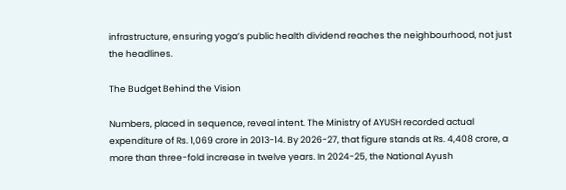infrastructure, ensuring yoga’s public health dividend reaches the neighbourhood, not just the headlines.

The Budget Behind the Vision

Numbers, placed in sequence, reveal intent. The Ministry of AYUSH recorded actual expenditure of Rs. 1,069 crore in 2013-14. By 2026-27, that figure stands at Rs. 4,408 crore, a more than three-fold increase in twelve years. In 2024-25, the National Ayush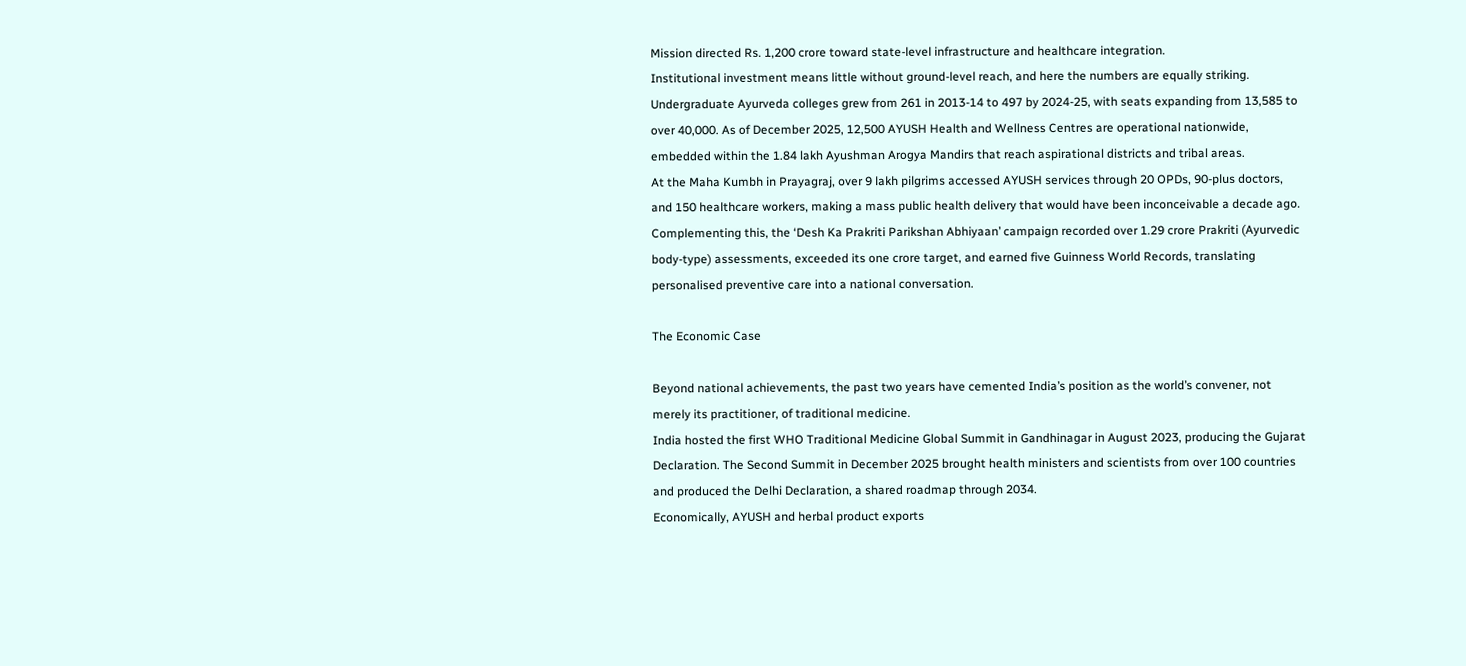Mission directed Rs. 1,200 crore toward state-level infrastructure and healthcare integration.
Institutional investment means little without ground-level reach, and here the numbers are equally striking. Undergraduate Ayurveda colleges grew from 261 in 2013-14 to 497 by 2024-25, with seats expanding from 13,585 to over 40,000. As of December 2025, 12,500 AYUSH Health and Wellness Centres are operational nationwide, embedded within the 1.84 lakh Ayushman Arogya Mandirs that reach aspirational districts and tribal areas.
At the Maha Kumbh in Prayagraj, over 9 lakh pilgrims accessed AYUSH services through 20 OPDs, 90-plus doctors, and 150 healthcare workers, making a mass public health delivery that would have been inconceivable a decade ago.
Complementing this, the ‘Desh Ka Prakriti Parikshan Abhiyaan’ campaign recorded over 1.29 crore Prakriti (Ayurvedic body-type) assessments, exceeded its one crore target, and earned five Guinness World Records, translating personalised preventive care into a national conversation.

The Economic Case

Beyond national achievements, the past two years have cemented India’s position as the world’s convener, not merely its practitioner, of traditional medicine.
India hosted the first WHO Traditional Medicine Global Summit in Gandhinagar in August 2023, producing the Gujarat Declaration. The Second Summit in December 2025 brought health ministers and scientists from over 100 countries and produced the Delhi Declaration, a shared roadmap through 2034.
Economically, AYUSH and herbal product exports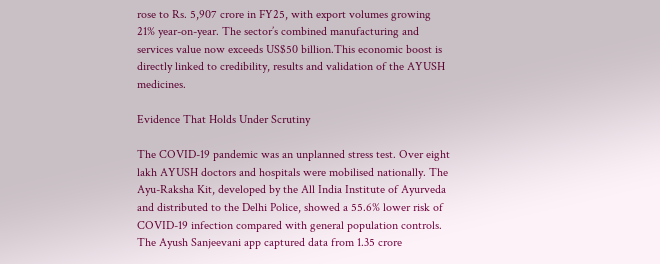rose to Rs. 5,907 crore in FY25, with export volumes growing 21% year-on-year. The sector’s combined manufacturing and services value now exceeds US$50 billion.This economic boost is directly linked to credibility, results and validation of the AYUSH medicines.

Evidence That Holds Under Scrutiny

The COVID-19 pandemic was an unplanned stress test. Over eight lakh AYUSH doctors and hospitals were mobilised nationally. The Ayu-Raksha Kit, developed by the All India Institute of Ayurveda and distributed to the Delhi Police, showed a 55.6% lower risk of COVID-19 infection compared with general population controls.
The Ayush Sanjeevani app captured data from 1.35 crore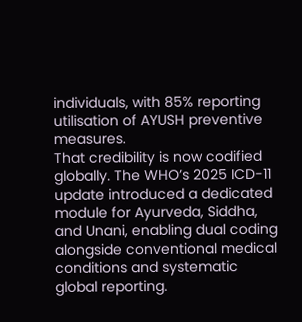individuals, with 85% reporting utilisation of AYUSH preventive measures.
That credibility is now codified globally. The WHO’s 2025 ICD-11 update introduced a dedicated module for Ayurveda, Siddha, and Unani, enabling dual coding alongside conventional medical conditions and systematic global reporting.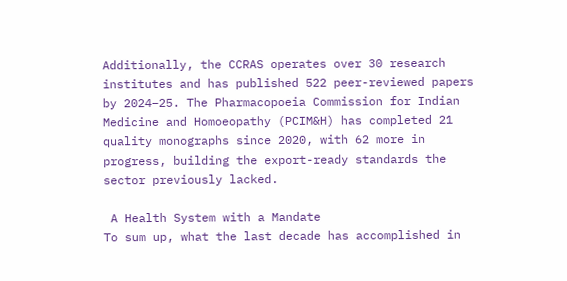Additionally, the CCRAS operates over 30 research institutes and has published 522 peer-reviewed papers by 2024–25. The Pharmacopoeia Commission for Indian Medicine and Homoeopathy (PCIM&H) has completed 21 quality monographs since 2020, with 62 more in progress, building the export-ready standards the sector previously lacked.

 A Health System with a Mandate
To sum up, what the last decade has accomplished in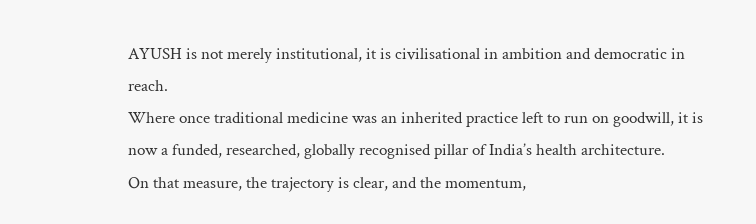AYUSH is not merely institutional, it is civilisational in ambition and democratic in reach.
Where once traditional medicine was an inherited practice left to run on goodwill, it is now a funded, researched, globally recognised pillar of India’s health architecture.
On that measure, the trajectory is clear, and the momentum,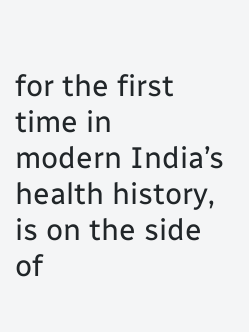for the first time in modern India’s health history, is on the side of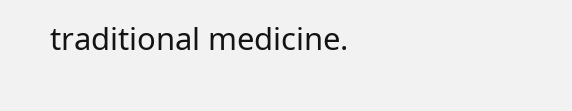traditional medicine.